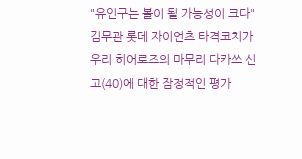"유인구는 볼이 될 가능성이 크다" 김무관 롯데 자이언츠 타격코치가 우리 히어로즈의 마무리 다카쓰 신고(40)에 대한 잠정적인 평가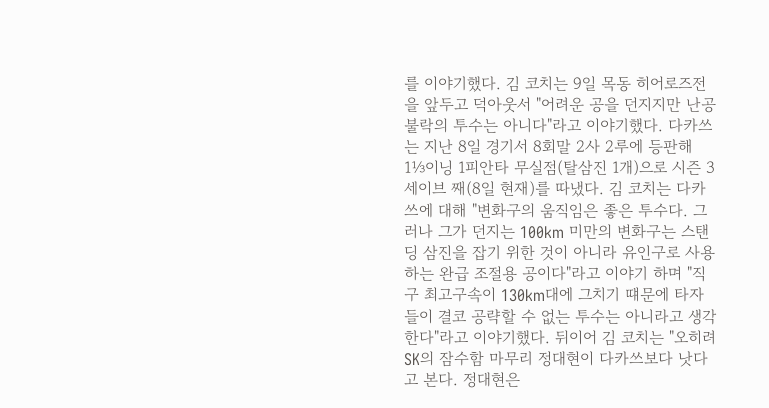를 이야기했다. 김 코치는 9일 목동 히어로즈전을 앞두고 덕아웃서 "어려운 공을 던지지만 난공불락의 투수는 아니다"라고 이야기했다. 다카쓰는 지난 8일 경기서 8회말 2사 2루에 등판해 1⅓이닝 1피안타 무실점(탈삼진 1개)으로 시즌 3세이브 째(8일 현재)를 따냈다. 김 코치는 다카쓰에 대해 "변화구의 움직임은 좋은 투수다. 그러나 그가 던지는 100km 미만의 변화구는 스탠딩 삼진을 잡기 위한 것이 아니라 유인구로 사용하는 완급 조절용 공이다"라고 이야기 하며 "직구 최고구속이 130km대에 그치기 떄문에 타자들이 결코 공략할 수 없는 투수는 아니라고 생각한다"라고 이야기했다. 뒤이어 김 코치는 "오히려 SK의 잠수함 마무리 정대현이 다카쓰보다 낫다고 본다. 정대현은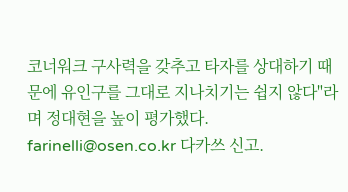코너워크 구사력을 갖추고 타자를 상대하기 때문에 유인구를 그대로 지나치기는 쉽지 않다"라며 정대현을 높이 평가했다. farinelli@osen.co.kr 다카쓰 신고.